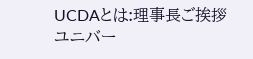UCDAとは:理事長ご挨拶
ユニバー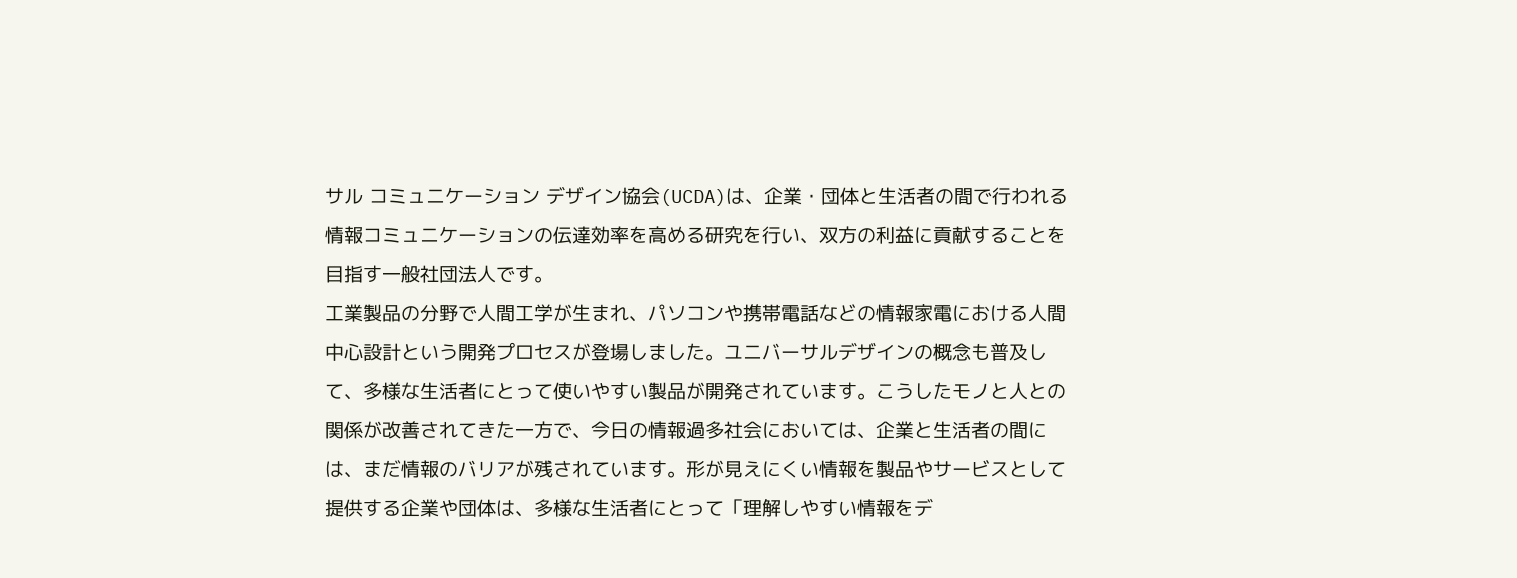サル コミュニケーション デザイン協会(UCDA)は、企業・団体と生活者の間で行われる情報コミュニケーションの伝達効率を高める研究を行い、双方の利益に貢献することを目指す一般社団法人です。
工業製品の分野で人間工学が生まれ、パソコンや携帯電話などの情報家電における人間中心設計という開発プロセスが登場しました。ユニバーサルデザインの概念も普及して、多様な生活者にとって使いやすい製品が開発されています。こうしたモノと人との関係が改善されてきた一方で、今日の情報過多社会においては、企業と生活者の間には、まだ情報のバリアが残されています。形が見えにくい情報を製品やサービスとして提供する企業や団体は、多様な生活者にとって「理解しやすい情報をデ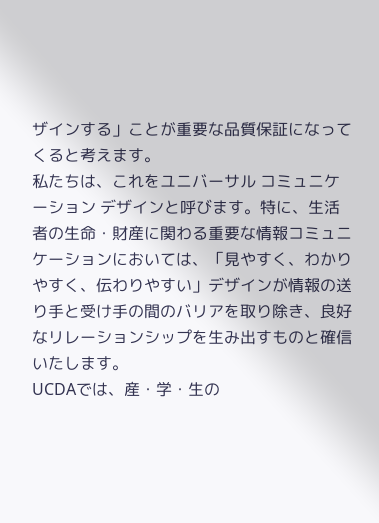ザインする」ことが重要な品質保証になってくると考えます。
私たちは、これをユニバーサル コミュニケーション デザインと呼びます。特に、生活者の生命・財産に関わる重要な情報コミュニケーションにおいては、「見やすく、わかりやすく、伝わりやすい」デザインが情報の送り手と受け手の間のバリアを取り除き、良好なリレーションシップを生み出すものと確信いたします。
UCDAでは、産・学・生の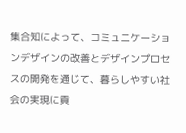集合知によって、コミュニケーションデザインの改善とデザインプロセスの開発を通じて、暮らしやすい社会の実現に貢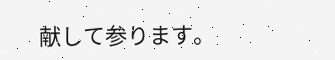献して参ります。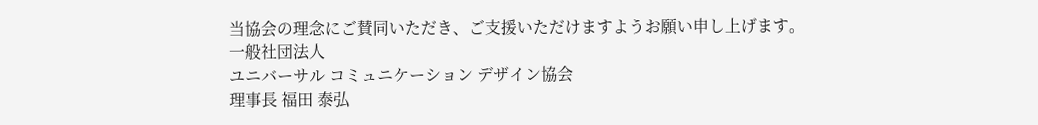当協会の理念にご賛同いただき、ご支援いただけますようお願い申し上げます。
一般社団法人
ユニバーサル コミュニケーション デザイン協会
理事長 福田 泰弘